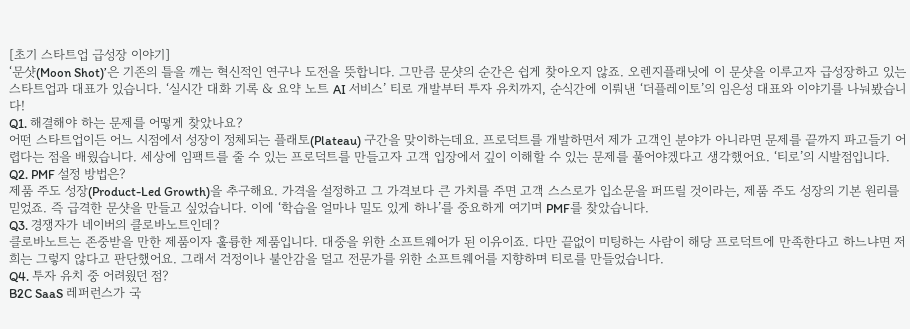[초기 스타트업 급성장 이야기]
‘문샷(Moon Shot)’은 기존의 틀을 깨는 혁신적인 연구나 도전을 뜻합니다. 그만큼 문샷의 순간은 쉽게 찾아오지 않죠. 오렌지플래닛에 이 문샷을 이루고자 급성장하고 있는 스타트업과 대표가 있습니다. ‘실시간 대화 기록 & 요약 노트 AI 서비스’ 티로 개발부터 투자 유치까지, 순식간에 이뤄낸 ‘더플레이토’의 임은성 대표와 이야기를 나눠봤습니다!
Q1. 해결해야 하는 문제를 어떻게 찾았나요?
어떤 스타트업이든 어느 시점에서 성장이 정체되는 플래토(Plateau) 구간을 맞이하는데요. 프로덕트를 개발하면서 제가 고객인 분야가 아니라면 문제를 끝까지 파고들기 어렵다는 점을 배웠습니다. 세상에 임팩트를 줄 수 있는 프로덕트를 만들고자 고객 입장에서 깊이 이해할 수 있는 문제를 풀어야겠다고 생각했어요. ‘티로’의 시발점입니다.
Q2. PMF 설정 방법은?
제품 주도 성장(Product-Led Growth)을 추구해요. 가격을 설정하고 그 가격보다 큰 가치를 주면 고객 스스로가 입소문을 퍼뜨릴 것이라는, 제품 주도 성장의 기본 원리를 믿었죠. 즉 급격한 문샷을 만들고 싶었습니다. 이에 ‘학습을 얼마나 밀도 있게 하나’를 중요하게 여기며 PMF를 찾았습니다.
Q3. 경쟁자가 네이버의 클로바노트인데?
클로바노트는 존중받을 만한 제품이자 훌륭한 제품입니다. 대중을 위한 소프트웨어가 된 이유이죠. 다만 끝없이 미팅하는 사람이 해당 프로덕트에 만족한다고 하느냐면 저희는 그렇지 않다고 판단했어요. 그래서 걱정이나 불안감을 덜고 전문가를 위한 소프트웨어를 지향하며 티로를 만들었습니다.
Q4. 투자 유치 중 어려웠던 점?
B2C SaaS 레퍼런스가 국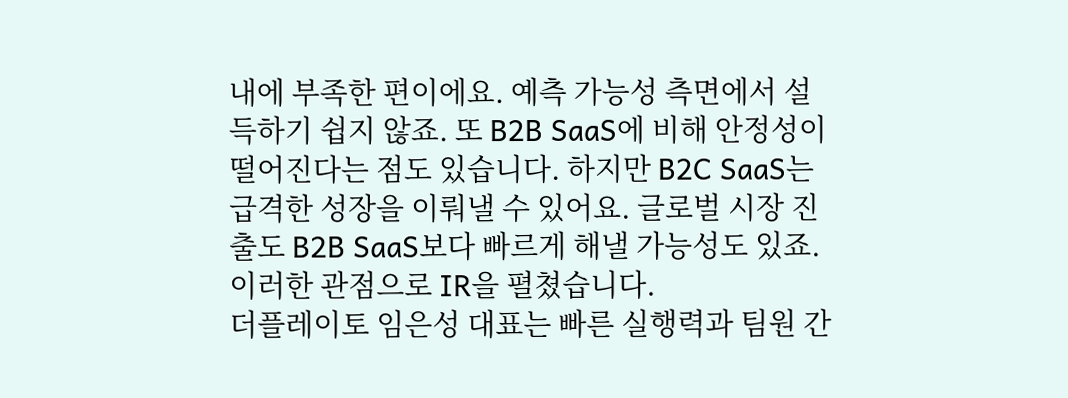내에 부족한 편이에요. 예측 가능성 측면에서 설득하기 쉽지 않죠. 또 B2B SaaS에 비해 안정성이 떨어진다는 점도 있습니다. 하지만 B2C SaaS는 급격한 성장을 이뤄낼 수 있어요. 글로벌 시장 진출도 B2B SaaS보다 빠르게 해낼 가능성도 있죠. 이러한 관점으로 IR을 펼쳤습니다.
더플레이토 임은성 대표는 빠른 실행력과 팀원 간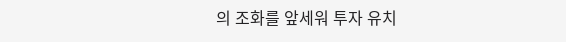의 조화를 앞세워 투자 유치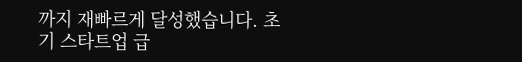까지 재빠르게 달성했습니다. 초기 스타트업 급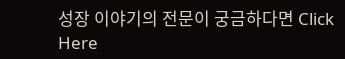성장 이야기의 전문이 궁금하다면 Click Here